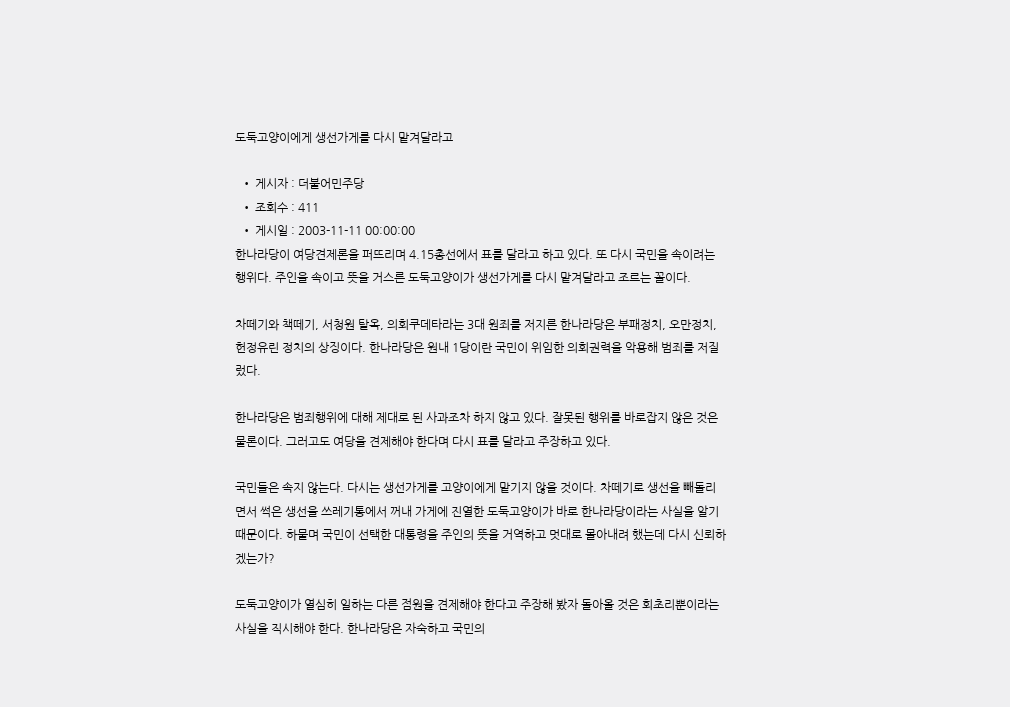도둑고양이에게 생선가게를 다시 맡겨달라고

  • 게시자 : 더불어민주당
  • 조회수 : 411
  • 게시일 : 2003-11-11 00:00:00
한나라당이 여당견제론을 퍼뜨리며 4.15총선에서 표를 달라고 하고 있다. 또 다시 국민을 속이려는 행위다. 주인을 속이고 뜻을 거스른 도둑고양이가 생선가게를 다시 맡겨달라고 조르는 꼴이다.

차떼기와 책떼기, 서청원 탈옥, 의회쿠데타라는 3대 원죄를 저지른 한나라당은 부패정치, 오만정치, 헌정유린 정치의 상징이다. 한나라당은 원내 1당이란 국민이 위임한 의회권력을 악용해 범죄를 저질렀다.

한나라당은 범죄행위에 대해 제대로 된 사과조차 하지 않고 있다. 잘못된 행위를 바로잡지 않은 것은 물론이다. 그러고도 여당을 견제해야 한다며 다시 표를 달라고 주장하고 있다.

국민들은 속지 않는다. 다시는 생선가게를 고양이에게 맡기지 않을 것이다. 차떼기로 생선을 빼돌리면서 썩은 생선을 쓰레기통에서 꺼내 가게에 진열한 도둑고양이가 바로 한나라당이라는 사실을 알기 때문이다. 하물며 국민이 선택한 대통령을 주인의 뜻을 거역하고 멋대로 몰아내려 했는데 다시 신뢰하겠는가?

도둑고양이가 열심히 일하는 다른 점원을 견제해야 한다고 주장해 봤자 돌아올 것은 회초리뿐이라는 사실을 직시해야 한다. 한나라당은 자숙하고 국민의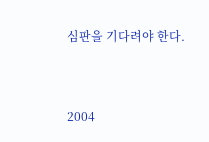심판을 기다려야 한다.


2004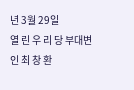년 3월 29일
열 린 우 리 당 부대변인 최 창 환